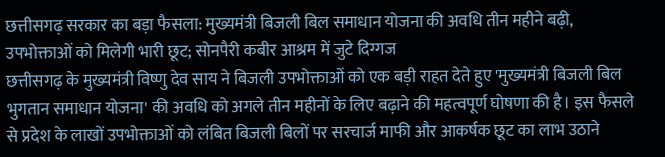छत्तीसगढ़ सरकार का बड़ा फैसला: मुख्यमंत्री बिजली बिल समाधान योजना की अवधि तीन महीने बढ़ी, उपभोक्ताओं को मिलेगी भारी छूट; सोनपैरी कबीर आश्रम में जुटे दिग्गज
छत्तीसगढ़ के मुख्यमंत्री विष्णु देव साय ने बिजली उपभोक्ताओं को एक बड़ी राहत देते हुए 'मुख्यमंत्री बिजली बिल भुगतान समाधान योजना' की अवधि को अगले तीन महीनों के लिए बढ़ाने की महत्वपूर्ण घोषणा की है। इस फैसले से प्रदेश के लाखों उपभोक्ताओं को लंबित बिजली बिलों पर सरचार्ज माफी और आकर्षक छूट का लाभ उठाने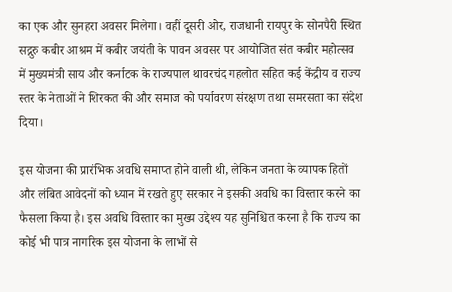का एक और सुनहरा अवसर मिलेगा। वहीं दूसरी ओर, राजधानी रायपुर के सोनपैरी स्थित सद्गुरु कबीर आश्रम में कबीर जयंती के पावन अवसर पर आयोजित संत कबीर महोत्सव में मुख्यमंत्री साय और कर्नाटक के राज्यपाल थावरचंद गहलोत सहित कई केंद्रीय व राज्य स्तर के नेताओं ने शिरकत की और समाज को पर्यावरण संरक्षण तथा समरसता का संदेश दिया।

इस योजना की प्रारंभिक अवधि समाप्त होने वाली थी, लेकिन जनता के व्यापक हितों और लंबित आवेदनों को ध्यान में रखते हुए सरकार ने इसकी अवधि का विस्तार करने का फैसला किया है। इस अवधि विस्तार का मुख्य उद्देश्य यह सुनिश्चित करना है कि राज्य का कोई भी पात्र नागरिक इस योजना के लाभों से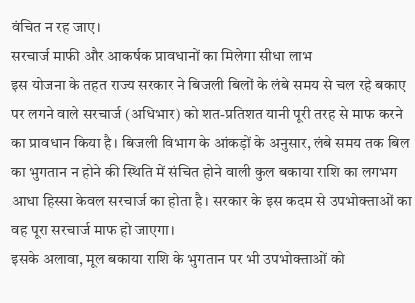वंचित न रह जाए।
सरचार्ज माफी और आकर्षक प्रावधानों का मिलेगा सीधा लाभ
इस योजना के तहत राज्य सरकार ने बिजली बिलों के लंबे समय से चल रहे बकाए पर लगने वाले सरचार्ज (अधिभार) को शत-प्रतिशत यानी पूरी तरह से माफ करने का प्रावधान किया है। बिजली विभाग के आंकड़ों के अनुसार, लंबे समय तक बिल का भुगतान न होने की स्थिति में संचित होने वाली कुल बकाया राशि का लगभग आधा हिस्सा केवल सरचार्ज का होता है। सरकार के इस कदम से उपभोक्ताओं का वह पूरा सरचार्ज माफ हो जाएगा।
इसके अलावा, मूल बकाया राशि के भुगतान पर भी उपभोक्ताओं को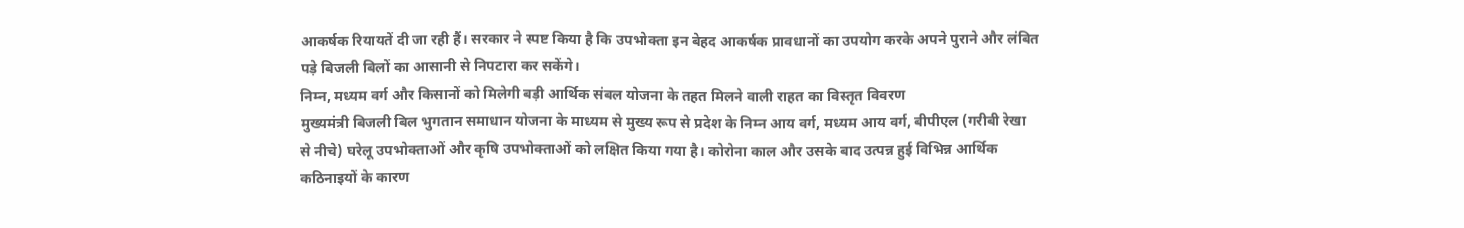आकर्षक रियायतें दी जा रही हैं। सरकार ने स्पष्ट किया है कि उपभोक्ता इन बेहद आकर्षक प्रावधानों का उपयोग करके अपने पुराने और लंबित पड़े बिजली बिलों का आसानी से निपटारा कर सकेंगे।
निम्न, मध्यम वर्ग और किसानों को मिलेगी बड़ी आर्थिक संबल योजना के तहत मिलने वाली राहत का विस्तृत विवरण
मुख्यमंत्री बिजली बिल भुगतान समाधान योजना के माध्यम से मुख्य रूप से प्रदेश के निम्न आय वर्ग, मध्यम आय वर्ग, बीपीएल (गरीबी रेखा से नीचे) घरेलू उपभोक्ताओं और कृषि उपभोक्ताओं को लक्षित किया गया है। कोरोना काल और उसके बाद उत्पन्न हुई विभिन्न आर्थिक कठिनाइयों के कारण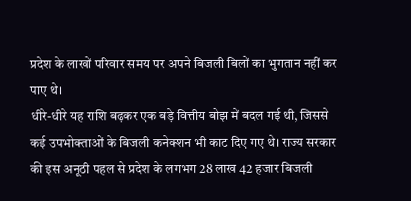प्रदेश के लाखों परिवार समय पर अपने बिजली बिलों का भुगतान नहीं कर पाए थे।
धीरे-धीरे यह राशि बढ़कर एक बड़े वित्तीय बोझ में बदल गई थी, जिससे कई उपभोक्ताओं के बिजली कनेक्शन भी काट दिए गए थे। राज्य सरकार की इस अनूठी पहल से प्रदेश के लगभग 28 लाख 42 हजार बिजली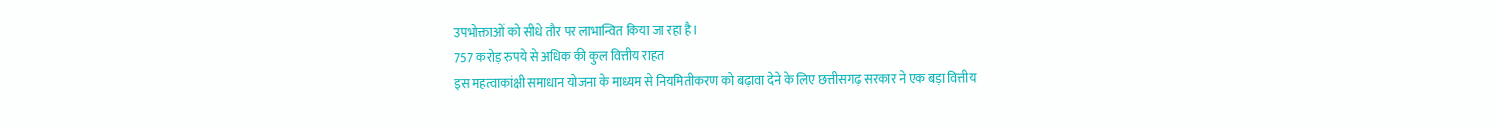उपभोक्ताओं को सीधे तौर पर लाभान्वित किया जा रहा है।
757 करोड़ रुपये से अधिक की कुल वित्तीय राहत
इस महत्वाकांक्षी समाधान योजना के माध्यम से नियमितीकरण को बढ़ावा देने के लिए छत्तीसगढ़ सरकार ने एक बड़ा वित्तीय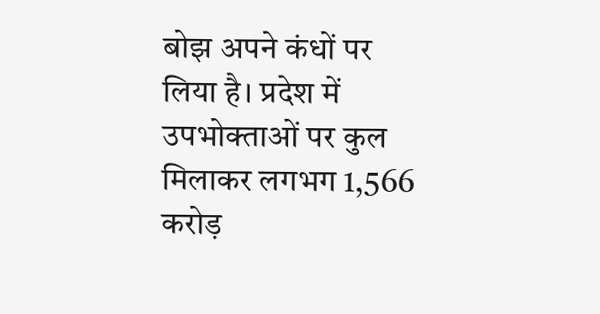बोझ अपने कंधों पर लिया है। प्रदेश में उपभोक्ताओं पर कुल मिलाकर लगभग 1,566 करोड़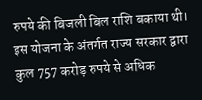रुपये की बिजली बिल राशि बकाया थी।
इस योजना के अंतर्गत राज्य सरकार द्वारा कुल 757 करोड़ रुपये से अधिक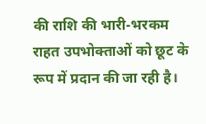की राशि की भारी-भरकम राहत उपभोक्ताओं को छूट के रूप में प्रदान की जा रही है।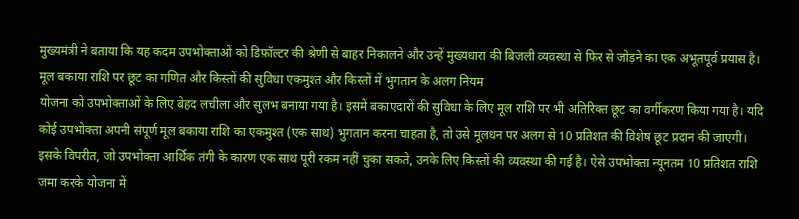मुख्यमंत्री ने बताया कि यह कदम उपभोक्ताओं को डिफ़ॉल्टर की श्रेणी से बाहर निकालने और उन्हें मुख्यधारा की बिजली व्यवस्था से फिर से जोड़ने का एक अभूतपूर्व प्रयास है।
मूल बकाया राशि पर छूट का गणित और किस्तों की सुविधा एकमुश्त और किस्तों में भुगतान के अलग नियम
योजना को उपभोक्ताओं के लिए बेहद लचीला और सुलभ बनाया गया है। इसमें बकाएदारों की सुविधा के लिए मूल राशि पर भी अतिरिक्त छूट का वर्गीकरण किया गया है। यदि कोई उपभोक्ता अपनी संपूर्ण मूल बकाया राशि का एकमुश्त (एक साथ) भुगतान करना चाहता है, तो उसे मूलधन पर अलग से 10 प्रतिशत की विशेष छूट प्रदान की जाएगी।
इसके विपरीत, जो उपभोक्ता आर्थिक तंगी के कारण एक साथ पूरी रकम नहीं चुका सकते, उनके लिए किस्तों की व्यवस्था की गई है। ऐसे उपभोक्ता न्यूनतम 10 प्रतिशत राशि जमा करके योजना में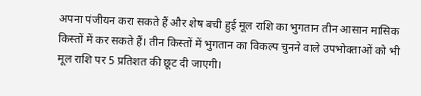अपना पंजीयन करा सकते हैं और शेष बची हुई मूल राशि का भुगतान तीन आसान मासिक किस्तों में कर सकते हैं। तीन किस्तों में भुगतान का विकल्प चुनने वाले उपभोक्ताओं को भी मूल राशि पर 5 प्रतिशत की छूट दी जाएगी।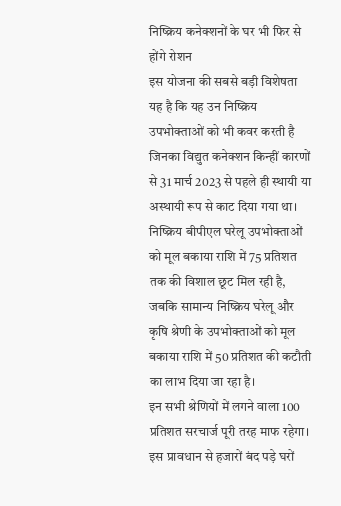निष्क्रिय कनेक्शनों के घर भी फिर से होंगे रोशन
इस योजना की सबसे बड़ी विशेषता यह है कि यह उन निष्क्रिय उपभोक्ताओं को भी कवर करती है जिनका विद्युत कनेक्शन किन्हीं कारणों से 31 मार्च 2023 से पहले ही स्थायी या अस्थायी रूप से काट दिया गया था। निष्क्रिय बीपीएल घरेलू उपभोक्ताओं को मूल बकाया राशि में 75 प्रतिशत तक की विशाल छूट मिल रही है, जबकि सामान्य निष्क्रिय घरेलू और कृषि श्रेणी के उपभोक्ताओं को मूल बकाया राशि में 50 प्रतिशत की कटौती का लाभ दिया जा रहा है।
इन सभी श्रेणियों में लगने वाला 100 प्रतिशत सरचार्ज पूरी तरह माफ रहेगा। इस प्रावधान से हजारों बंद पड़े घरों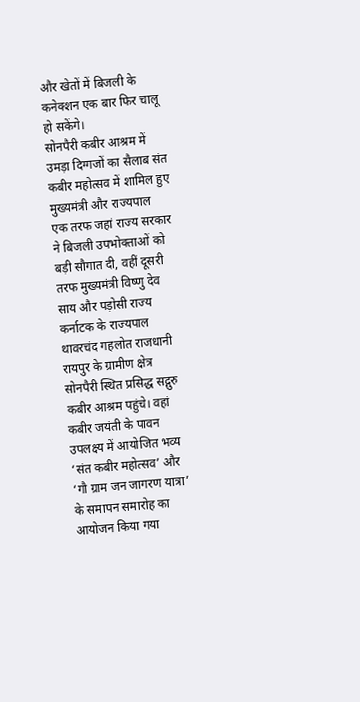और खेतों में बिजली के कनेक्शन एक बार फिर चालू हो सकेंगे।
सोनपैरी कबीर आश्रम में उमड़ा दिग्गजों का सैलाब संत कबीर महोत्सव में शामिल हुए मुख्यमंत्री और राज्यपाल
एक तरफ जहां राज्य सरकार ने बिजली उपभोक्ताओं को बड़ी सौगात दी, वहीं दूसरी तरफ मुख्यमंत्री विष्णु देव साय और पड़ोसी राज्य कर्नाटक के राज्यपाल थावरचंद गहलोत राजधानी रायपुर के ग्रामीण क्षेत्र सोनपैरी स्थित प्रसिद्ध सद्गुरु कबीर आश्रम पहुंचे। वहां कबीर जयंती के पावन उपलक्ष्य में आयोजित भव्य ‘संत कबीर महोत्सव’ और ‘गौ ग्राम जन जागरण यात्रा’ के समापन समारोह का आयोजन किया गया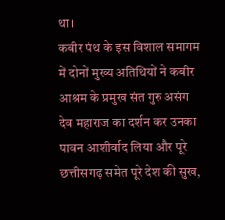था।
कबीर पंथ के इस विशाल समागम में दोनों मुख्य अतिथियों ने कबीर आश्रम के प्रमुख संत गुरु असंग देव महाराज का दर्शन कर उनका पावन आशीर्वाद लिया और पूरे छत्तीसगढ़ समेत पूरे देश की सुख,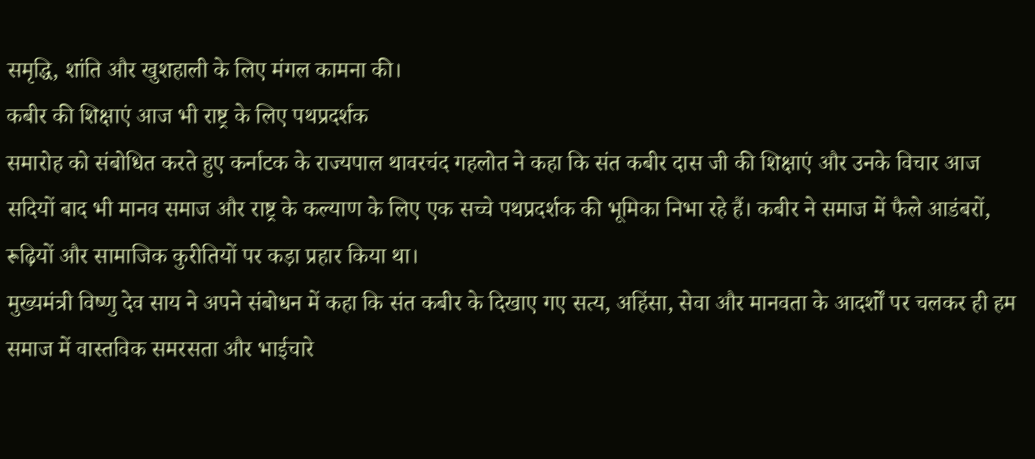समृद्धि, शांति और खुशहाली के लिए मंगल कामना की।
कबीर की शिक्षाएं आज भी राष्ट्र के लिए पथप्रदर्शक
समारोह को संबोधित करते हुए कर्नाटक के राज्यपाल थावरचंद गहलोत ने कहा कि संत कबीर दास जी की शिक्षाएं और उनके विचार आज सदियों बाद भी मानव समाज और राष्ट्र के कल्याण के लिए एक सच्चे पथप्रदर्शक की भूमिका निभा रहे हैं। कबीर ने समाज में फैले आडंबरों, रूढ़ियों और सामाजिक कुरीतियों पर कड़ा प्रहार किया था।
मुख्यमंत्री विष्णु देव साय ने अपने संबोधन में कहा कि संत कबीर के दिखाए गए सत्य, अहिंसा, सेवा और मानवता के आदर्शों पर चलकर ही हम समाज में वास्तविक समरसता और भाईचारे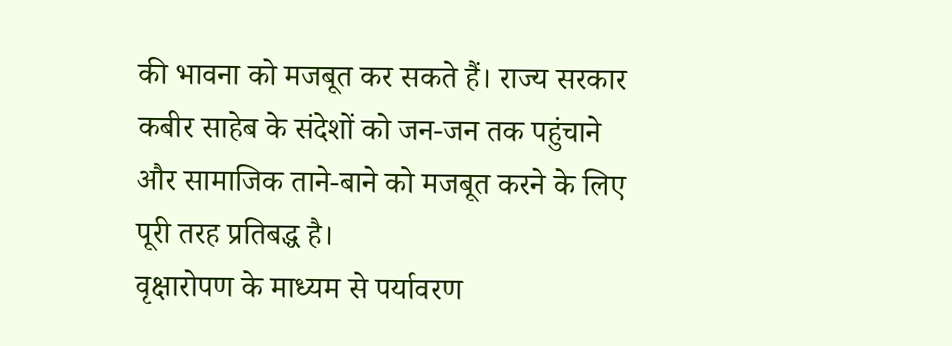की भावना को मजबूत कर सकते हैं। राज्य सरकार कबीर साहेब के संदेशों को जन-जन तक पहुंचाने और सामाजिक ताने-बाने को मजबूत करने के लिए पूरी तरह प्रतिबद्ध है।
वृक्षारोपण के माध्यम से पर्यावरण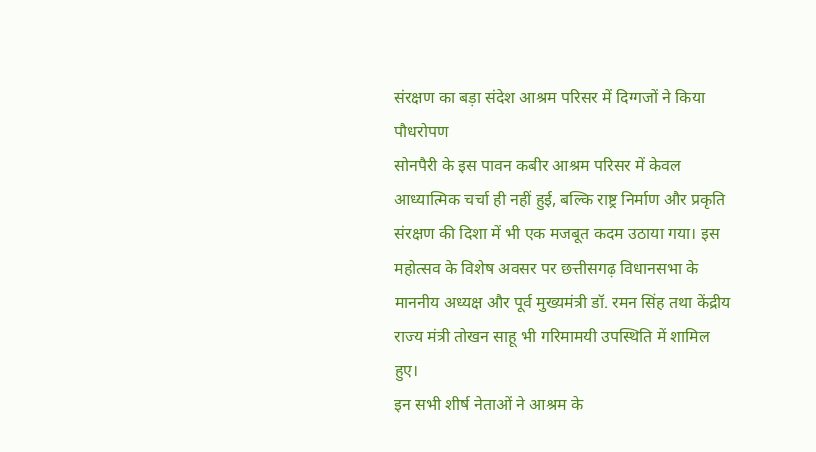संरक्षण का बड़ा संदेश आश्रम परिसर में दिग्गजों ने किया पौधरोपण
सोनपैरी के इस पावन कबीर आश्रम परिसर में केवल आध्यात्मिक चर्चा ही नहीं हुई, बल्कि राष्ट्र निर्माण और प्रकृति संरक्षण की दिशा में भी एक मजबूत कदम उठाया गया। इस महोत्सव के विशेष अवसर पर छत्तीसगढ़ विधानसभा के माननीय अध्यक्ष और पूर्व मुख्यमंत्री डॉ. रमन सिंह तथा केंद्रीय राज्य मंत्री तोखन साहू भी गरिमामयी उपस्थिति में शामिल हुए।
इन सभी शीर्ष नेताओं ने आश्रम के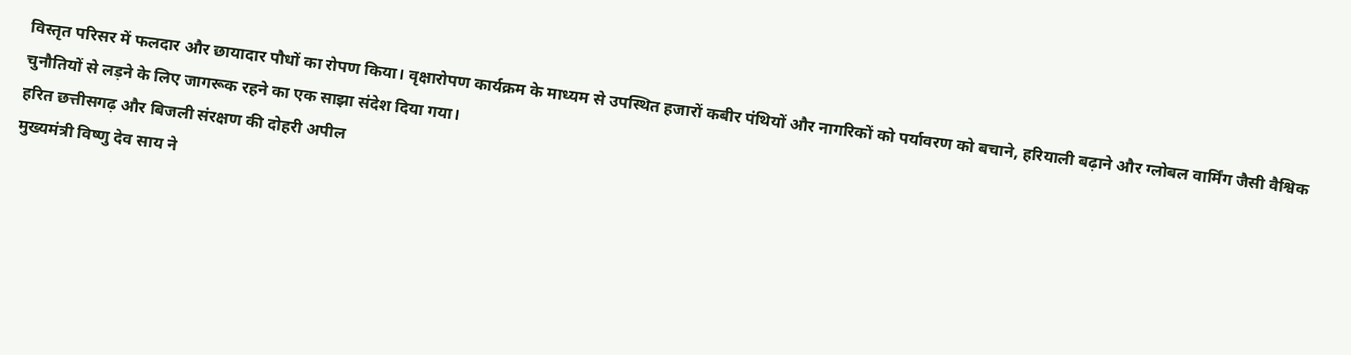विस्तृत परिसर में फलदार और छायादार पौधों का रोपण किया। वृक्षारोपण कार्यक्रम के माध्यम से उपस्थित हजारों कबीर पंथियों और नागरिकों को पर्यावरण को बचाने, हरियाली बढ़ाने और ग्लोबल वार्मिंग जैसी वैश्विक चुनौतियों से लड़ने के लिए जागरूक रहने का एक साझा संदेश दिया गया।
हरित छत्तीसगढ़ और बिजली संरक्षण की दोहरी अपील
मुख्यमंत्री विष्णु देव साय ने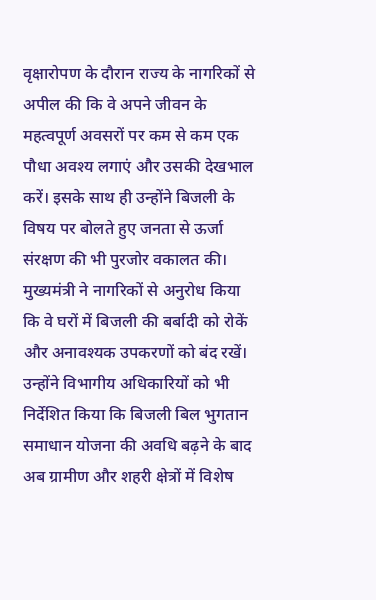वृक्षारोपण के दौरान राज्य के नागरिकों से अपील की कि वे अपने जीवन के महत्वपूर्ण अवसरों पर कम से कम एक पौधा अवश्य लगाएं और उसकी देखभाल करें। इसके साथ ही उन्होंने बिजली के विषय पर बोलते हुए जनता से ऊर्जा संरक्षण की भी पुरजोर वकालत की। मुख्यमंत्री ने नागरिकों से अनुरोध किया कि वे घरों में बिजली की बर्बादी को रोकें और अनावश्यक उपकरणों को बंद रखें।
उन्होंने विभागीय अधिकारियों को भी निर्देशित किया कि बिजली बिल भुगतान समाधान योजना की अवधि बढ़ने के बाद अब ग्रामीण और शहरी क्षेत्रों में विशेष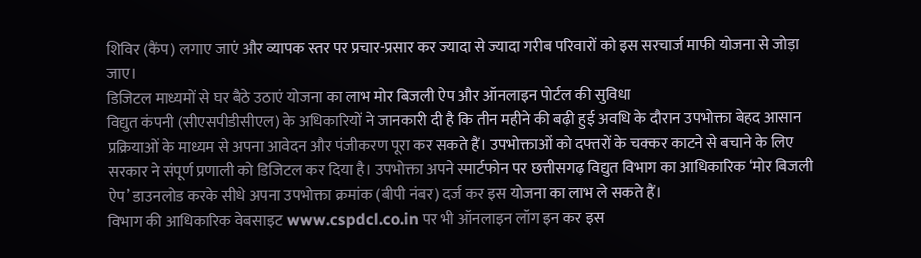शिविर (कैंप) लगाए जाएं और व्यापक स्तर पर प्रचार-प्रसार कर ज्यादा से ज्यादा गरीब परिवारों को इस सरचार्ज माफी योजना से जोड़ा जाए।
डिजिटल माध्यमों से घर बैठे उठाएं योजना का लाभ मोर बिजली ऐप और ऑनलाइन पोर्टल की सुविधा
विद्युत कंपनी (सीएसपीडीसीएल) के अधिकारियों ने जानकारी दी है कि तीन महीने की बढ़ी हुई अवधि के दौरान उपभोक्ता बेहद आसान प्रक्रियाओं के माध्यम से अपना आवेदन और पंजीकरण पूरा कर सकते हैं। उपभोक्ताओं को दफ्तरों के चक्कर काटने से बचाने के लिए सरकार ने संपूर्ण प्रणाली को डिजिटल कर दिया है। उपभोक्ता अपने स्मार्टफोन पर छत्तीसगढ़ विद्युत विभाग का आधिकारिक ‘मोर बिजली ऐप’ डाउनलोड करके सीधे अपना उपभोक्ता क्रमांक (बीपी नंबर) दर्ज कर इस योजना का लाभ ले सकते हैं।
विभाग की आधिकारिक वेबसाइट www.cspdcl.co.in पर भी ऑनलाइन लॉग इन कर इस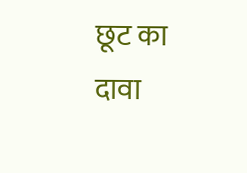छूट का दावा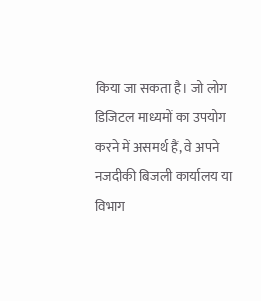किया जा सकता है। जो लोग डिजिटल माध्यमों का उपयोग करने में असमर्थ हैं, वे अपने नजदीकी बिजली कार्यालय या विभाग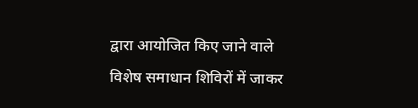द्वारा आयोजित किए जाने वाले विशेष समाधान शिविरों में जाकर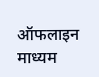ऑफलाइन माध्यम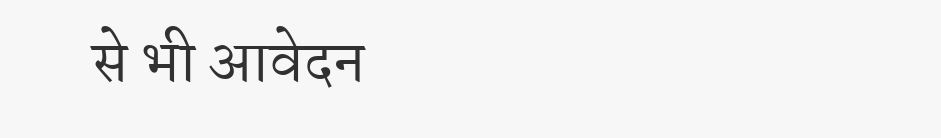से भी आवेदन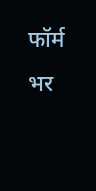फॉर्म भर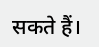सकते हैं।